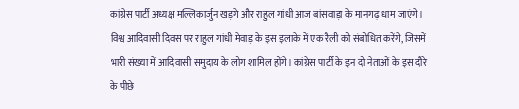कांग्रेस पार्टी अध्यक्ष मल्लिकार्जुन खड़गे और राहुल गांधी आज बांसवाड़ा के मानगढ़ धाम जाएंगे। विश्व आदिवासी दिवस पर राहुल गांधी मेवाड़ के इस इलाके में एक रैली को संबोधित करेंगे, जिसमें भारी संख्या में आदिवासी समुदाय के लोग शामिल होंगे। कांग्रेस पार्टी के इन दो नेताओं के इस दौरे के पीछे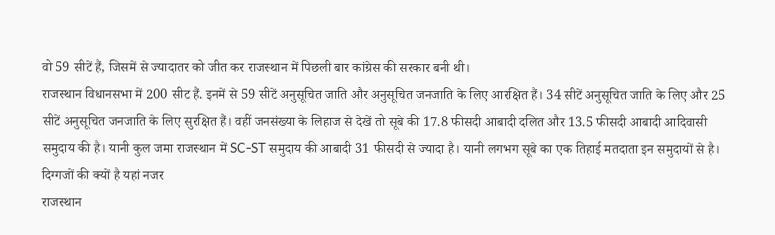वो 59 सीटें हैं, जिसमें से ज्यादातर को जीत कर राजस्थान में पिछली बार कांग्रेस की सरकार बनी थी।
राजस्थान विधानसभा में 200 सीट हैं. इनमें से 59 सीटें अनुसूचित जाति और अनुसूचित जनजाति के लिए आरक्षित हैं। 34 सीटें अनुसूचित जाति के लिए और 25 सीटें अनुसूचित जनजाति के लिए सुरक्षित हैं। वहीं जनसंख्या के लिहाज से देखें तो सूबे की 17.8 फीसदी आबादी दलित और 13.5 फीसदी आबादी आदिवासी समुदाय की है। यानी कुल जमा राजस्थान में SC-ST समुदाय की आबादी 31 फीसदी से ज्यादा है। यानी लगभग सूबे का एक तिहाई मतदाता इन समुदायों से है।
दिग्गजों की क्यों है यहां नजर
राजस्थान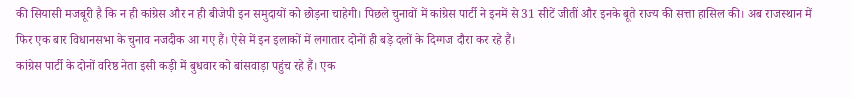की सियासी मजबूरी है कि न ही कांग्रेस और न ही बीजेपी इन समुदायों को छोड़ना चाहेगी। पिछले चुनावों में कांग्रेस पार्टी ने इनमें से 31 सीटें जीतीं और इनके बूते राज्य की सत्ता हासिल की। अब राजस्थान में फिर एक बार विधानसभा के चुनाव नजदीक आ गए हैं। ऐसे में इन इलाकों में लगातार दोनों ही बड़े दलों के दिग्गज दौरा कर रहे हैं।
कांग्रेस पार्टी के दोनों वरिष्ठ नेता इसी कड़ी में बुधवार को बांसवाड़ा पहुंच रहे हैं। एक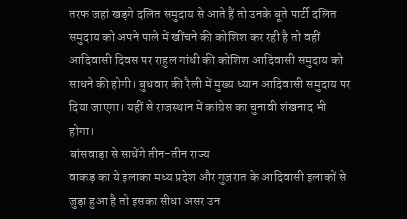तरफ जहां खड़गे दलित समुदाय से आते हैं तो उनके बूते पार्टी दलित समुदाय को अपने पाले में खींचने की कोशिश कर रही है तो वहीं आदिवासी दिवस पर राहुल गांधी की कोशिश आदिवासी समुदाय को साधने की होगी। बुधवार की रैली में मुख्य ध्यान आदिवासी समुदाय पर दिया जाएगा। यहीं से राजस्थान में कांग्रेस का चुनावी शंखनाद भी होगा।
बांसवाड़ा से साधेंगे तीन-तीन राज्य
वाकड़ का ये इलाका मध्य प्रदेश और गुजरात के आदिवासी इलाकों से जुड़ा हुआ है तो इसका सीधा असर उन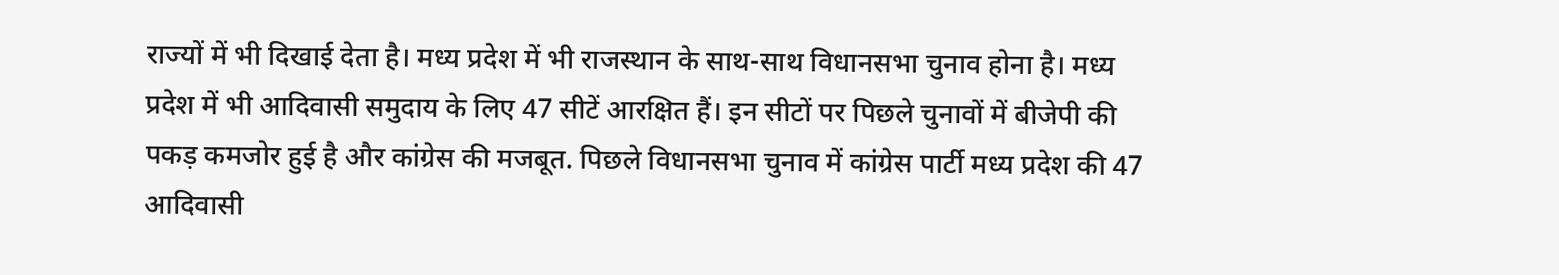राज्यों में भी दिखाई देता है। मध्य प्रदेश में भी राजस्थान के साथ-साथ विधानसभा चुनाव होना है। मध्य प्रदेश में भी आदिवासी समुदाय के लिए 47 सीटें आरक्षित हैं। इन सीटों पर पिछले चुनावों में बीजेपी की पकड़ कमजोर हुई है और कांग्रेस की मजबूत. पिछले विधानसभा चुनाव में कांग्रेस पार्टी मध्य प्रदेश की 47 आदिवासी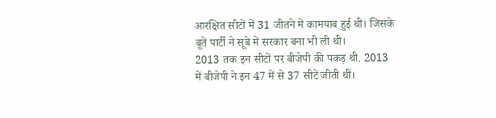आरक्षित सीटों में 31 जीतने में कामयाब हुई थी। जिसके बूते पार्टी ने सूबे में सरकार बना भी ली थी।
2013 तक इन सीटों पर बीजेपी की पकड़ थी. 2013 में बीजेपी ने इन 47 में से 37 सीटें जीती थीं।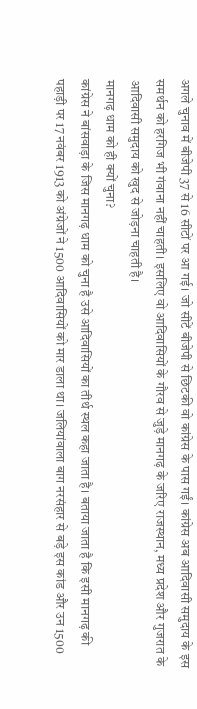अगले चुनाव में बीजेपी 37 से 16 सीटों पर आ गई। जो सीटें बीजेपी से छिटकी वो कांग्रेस के पास गईं। कांग्रेस अब आदिवासी समुदाय के इस समर्थन को हरगिज भी गंवाना नहीं चाहती। इसलिए वो आदिवासियों के गौरव से जुड़े मानगढ़ के जरिए राजस्थान, मध्य प्रदेश और गुजरात के आदिवासी समुदाय को खुद से जोड़ना चाहती है।
मानगढ़ धाम को ही क्यों चुना?
कांग्रेस ने बांसवाड़ा के जिस मानगढ़ धाम को चुना है उसे आदिवासियों का तीर्थ स्थल कहा जाता है। बताया जाता है कि इसी मानगढ़ की पहाड़ी पर 17 नवंबर 1913 को अंग्रेजों ने 1500 आदिवासियों को मार डाला था। जलियांवाला बाग नरसंहार से बड़े इस कांड और उन 1500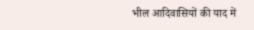भील आदिवासियों की याद में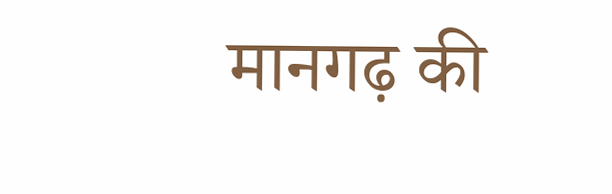मानगढ़ की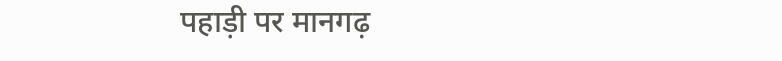पहाड़ी पर मानगढ़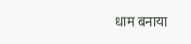धाम बनाया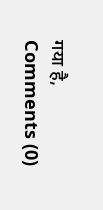गया है,
Comments (0)